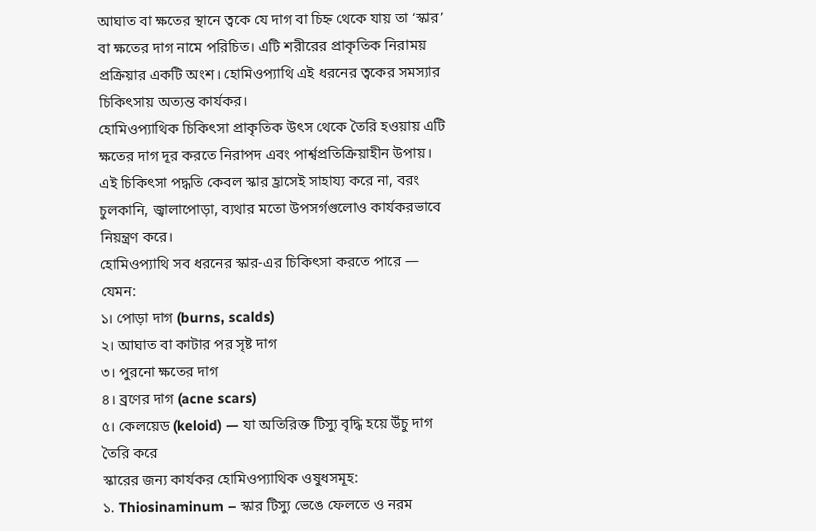আঘাত বা ক্ষতের স্থানে ত্বকে যে দাগ বা চিহ্ন থেকে যায় তা ‘স্কার’ বা ক্ষতের দাগ নামে পরিচিত। এটি শরীরের প্রাকৃতিক নিরাময় প্রক্রিয়ার একটি অংশ। হোমিওপ্যাথি এই ধরনের ত্বকের সমস্যার চিকিৎসায় অত্যন্ত কার্যকর।
হোমিওপ্যাথিক চিকিৎসা প্রাকৃতিক উৎস থেকে তৈরি হওয়ায় এটি ক্ষতের দাগ দূর করতে নিরাপদ এবং পার্শ্বপ্রতিক্রিয়াহীন উপায়। এই চিকিৎসা পদ্ধতি কেবল স্কার হ্রাসেই সাহায্য করে না, বরং চুলকানি, জ্বালাপোড়া, ব্যথার মতো উপসর্গগুলোও কার্যকরভাবে নিয়ন্ত্রণ করে।
হোমিওপ্যাথি সব ধরনের স্কার-এর চিকিৎসা করতে পারে — যেমন:
১। পোড়া দাগ (burns, scalds)
২। আঘাত বা কাটার পর সৃষ্ট দাগ
৩। পুরনো ক্ষতের দাগ
৪। ব্রণের দাগ (acne scars)
৫। কেলয়েড (keloid) — যা অতিরিক্ত টিস্যু বৃদ্ধি হয়ে উঁচু দাগ তৈরি করে
স্কারের জন্য কার্যকর হোমিওপ্যাথিক ওষুধসমূহ:
১. Thiosinaminum – স্কার টিস্যু ভেঙে ফেলতে ও নরম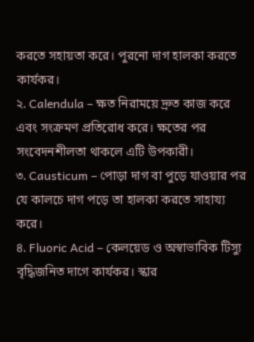করতে সহায়তা করে। পুরনো দাগ হালকা করতে কার্যকর।
২. Calendula – ক্ষত নিরাময়ে দ্রুত কাজ করে এবং সংক্রমণ প্রতিরোধ করে। ক্ষতের পর সংবেদনশীলতা থাকলে এটি উপকারী।
৩. Causticum – পোড়া দাগ বা পুড়ে যাওয়ার পর যে কালচে দাগ পড়ে তা হালকা করতে সাহায্য করে।
৪. Fluoric Acid – কেলয়েড ও অস্বাভাবিক টিস্যু বৃদ্ধিজনিত দাগে কার্যকর। স্কার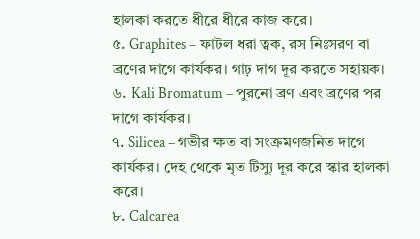হালকা করতে ধীরে ধীরে কাজ করে।
৫. Graphites – ফাটল ধরা ত্বক, রস নিঃসরণ বা ব্রণের দাগে কার্যকর। গাঢ় দাগ দূর করতে সহায়ক।
৬. Kali Bromatum – পুরনো ব্রণ এবং ব্রণের পর দাগে কার্যকর।
৭. Silicea – গভীর ক্ষত বা সংক্রমণজনিত দাগে কার্যকর। দেহ থেকে মৃত টিস্যু দূর করে স্কার হালকা করে।
৮. Calcarea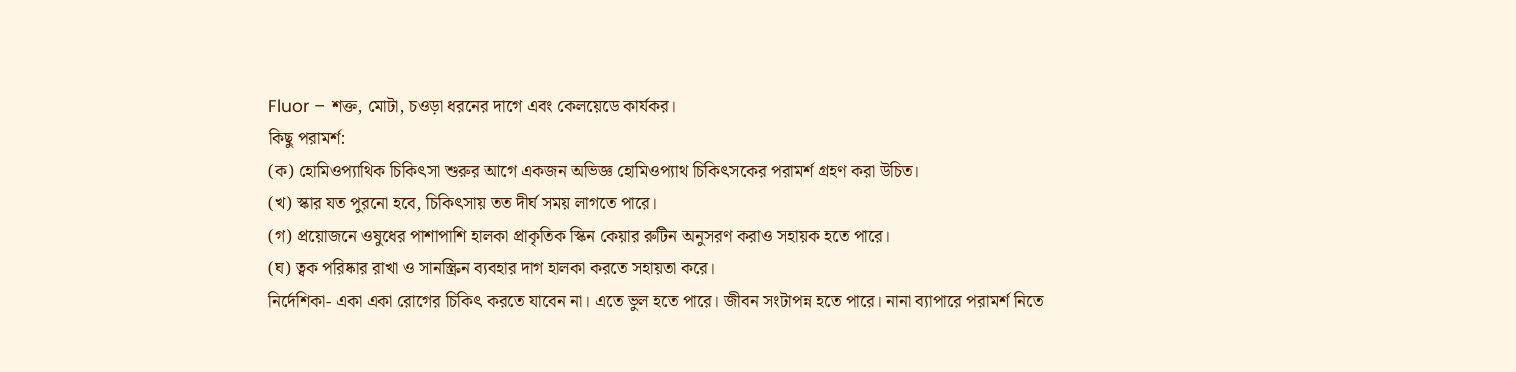Fluor – শক্ত, মোটা, চওড়া ধরনের দাগে এবং কেলয়েডে কার্যকর।
কিছু পরামর্শ:
(ক) হোমিওপ্যাথিক চিকিৎসা শুরুর আগে একজন অভিজ্ঞ হোমিওপ্যাথ চিকিৎসকের পরামর্শ গ্রহণ করা উচিত।
(খ) স্কার যত পুরনো হবে, চিকিৎসায় তত দীর্ঘ সময় লাগতে পারে।
(গ) প্রয়োজনে ওষুধের পাশাপাশি হালকা প্রাকৃতিক স্কিন কেয়ার রুটিন অনুসরণ করাও সহায়ক হতে পারে।
(ঘ) ত্বক পরিষ্কার রাখা ও সানস্ক্রিন ব্যবহার দাগ হালকা করতে সহায়তা করে।
নির্দেশিকা- একা একা রোগের চিকিৎ করতে যাবেন না। এতে ভুল হতে পারে। জীবন সংটাপন্ন হতে পারে। নানা ব্যাপারে পরামর্শ নিতে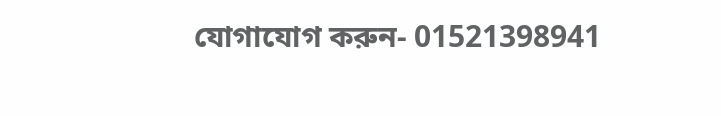যোগাযোগ করুন- 01521398941